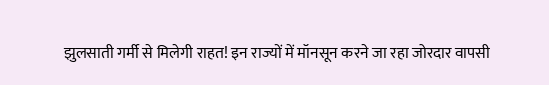झुलसाती गर्मी से मिलेगी राहत! इन राज्यों में मॉनसून करने जा रहा जोरदार वापसी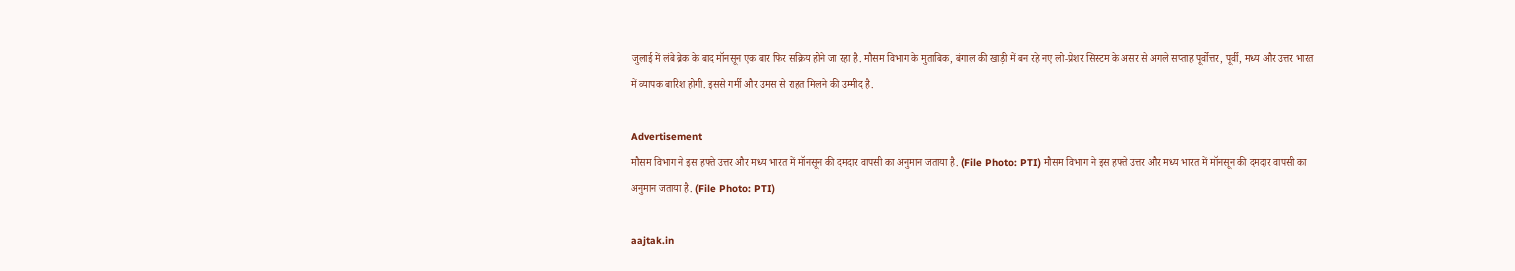जुलाई में लंबे ब्रेक के बाद मॉनसून एक बार फिर सक्रिय होने जा रहा है. मौसम विभाग के मुताबिक, बंगाल की खाड़ी में बन रहे नए लो-प्रेशर सिस्टम के असर से अगले सप्ताह पूर्वोत्तर, पूर्वी, मध्य और उत्तर भारत में व्यापक बारिश होगी. इससे गर्मी और उमस से राहत मिलने की उम्मीद है.

Advertisement
मौसम विभाग ने इस हफ्ते उत्तर और मध्य भारत में मॉनसून की दमदार वापसी का अनुमान जताया है. (File Photo: PTI) मौसम विभाग ने इस हफ्ते उत्तर और मध्य भारत में मॉनसून की दमदार वापसी का अनुमान जताया है. (File Photo: PTI)

aajtak.in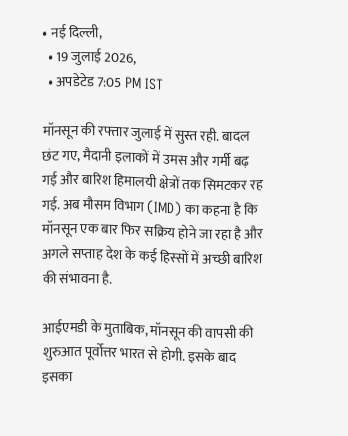• नई दिल्ली,
  • 19 जुलाई 2026,
  • अपडेटेड 7:05 PM IST

मॉनसून की रफ्तार जुलाई में सुस्त रही. बादल छंट गए, मैदानी इलाकों में उमस और गर्मी बढ़ गई और बारिश हिमालयी क्षेत्रों तक सिमटकर रह गई. अब मौसम विभाग (IMD) का कहना है कि मॉनसून एक बार फिर सक्रिय होने जा रहा है और अगले सप्ताह देश के कई हिस्सों में अच्छी बारिश की संभावना है.

आईएमडी के मुताबिक, मॉनसून की वापसी की शुरुआत पूर्वोत्तर भारत से होगी. इसके बाद इसका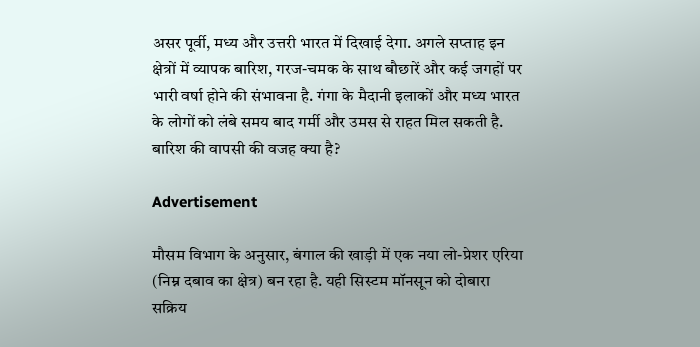असर पूर्वी, मध्य और उत्तरी भारत में दिखाई देगा. अगले सप्ताह इन क्षेत्रों में व्यापक बारिश, गरज-चमक के साथ बौछारें और कई जगहों पर भारी वर्षा होने की संभावना है. गंगा के मैदानी इलाकों और मध्य भारत के लोगों को लंबे समय बाद गर्मी और उमस से राहत मिल सकती है.
बारिश की वापसी की वजह क्या है?

Advertisement

मौसम विभाग के अनुसार, बंगाल की खाड़ी में एक नया लो-प्रेशर एरिया (निम्न दबाव का क्षेत्र) बन रहा है. यही सिस्टम मॉनसून को दोबारा सक्रिय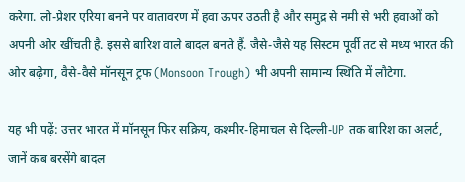करेगा. लो-प्रेशर एरिया बनने पर वातावरण में हवा ऊपर उठती है और समुद्र से नमी से भरी हवाओं को अपनी ओर खींचती है. इससे बारिश वाले बादल बनते हैं. जैसे-जैसे यह सिस्टम पूर्वी तट से मध्य भारत की ओर बढ़ेगा, वैसे-वैसे मॉनसून ट्रफ (Monsoon Trough) भी अपनी सामान्य स्थिति में लौटेगा.

यह भी पढ़ें: उत्तर भारत में मॉनसून फिर सक्रिय, कश्मीर-हिमाचल से दिल्ली-UP तक बारिश का अलर्ट, जानें कब बरसेंगे बादल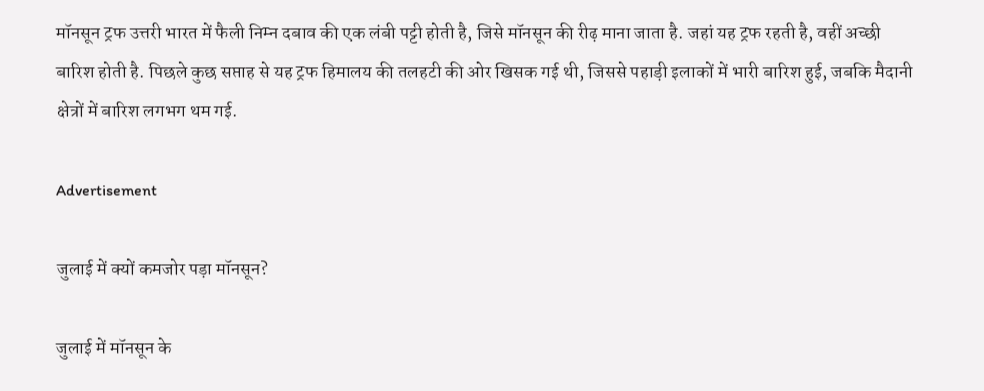मॉनसून ट्रफ उत्तरी भारत में फैली निम्न दबाव की एक लंबी पट्टी होती है, जिसे मॉनसून की रीढ़ माना जाता है. जहां यह ट्रफ रहती है, वहीं अच्छी बारिश होती है. पिछले कुछ सप्ताह से यह ट्रफ हिमालय की तलहटी की ओर खिसक गई थी, जिससे पहाड़ी इलाकों में भारी बारिश हुई, जबकि मैदानी क्षेत्रों में बारिश लगभग थम गई.

Advertisement

जुलाई में क्यों कमजोर पड़ा मॉनसून?

जुलाई में मॉनसून के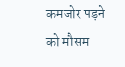कमजोर पड़ने को मौसम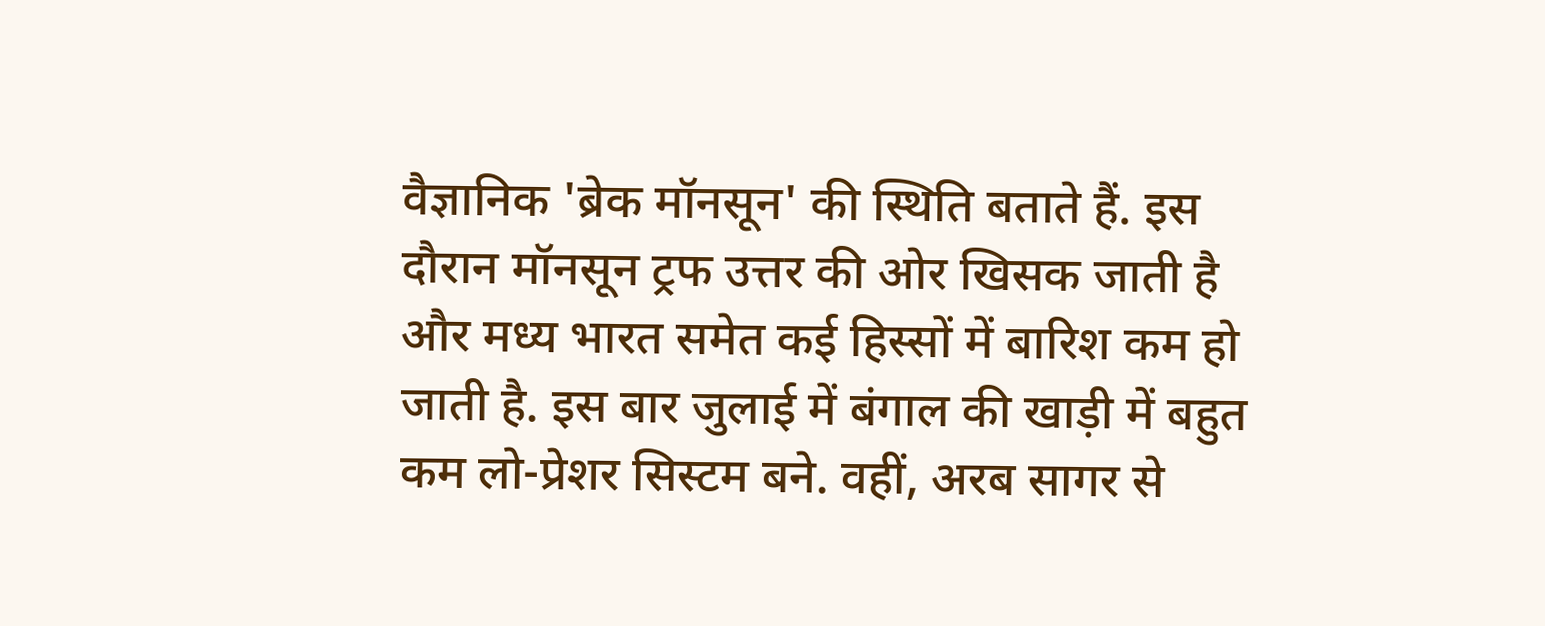वैज्ञानिक 'ब्रेक मॉनसून' की स्थिति बताते हैं. इस दौरान मॉनसून ट्रफ उत्तर की ओर खिसक जाती है और मध्य भारत समेत कई हिस्सों में बारिश कम हो जाती है. इस बार जुलाई में बंगाल की खाड़ी में बहुत कम लो-प्रेशर सिस्टम बने. वहीं, अरब सागर से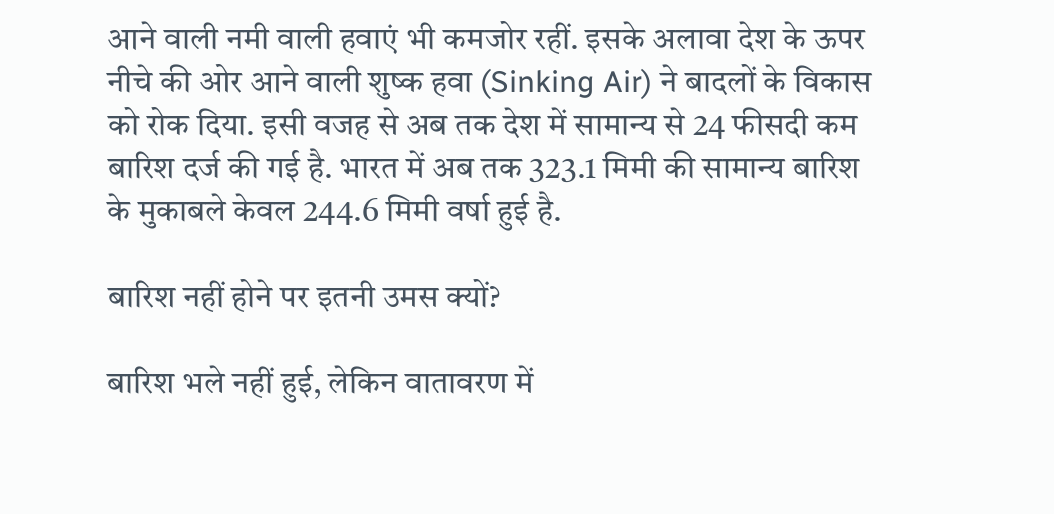आने वाली नमी वाली हवाएं भी कमजोर रहीं. इसके अलावा देश के ऊपर नीचे की ओर आने वाली शुष्क हवा (Sinking Air) ने बादलों के विकास को रोक दिया. इसी वजह से अब तक देश में सामान्य से 24 फीसदी कम बारिश दर्ज की गई है. भारत में अब तक 323.1 मिमी की सामान्य बारिश के मुकाबले केवल 244.6 मिमी वर्षा हुई है.

बारिश नहीं होने पर इतनी उमस क्यों?

बारिश भले नहीं हुई, लेकिन वातावरण में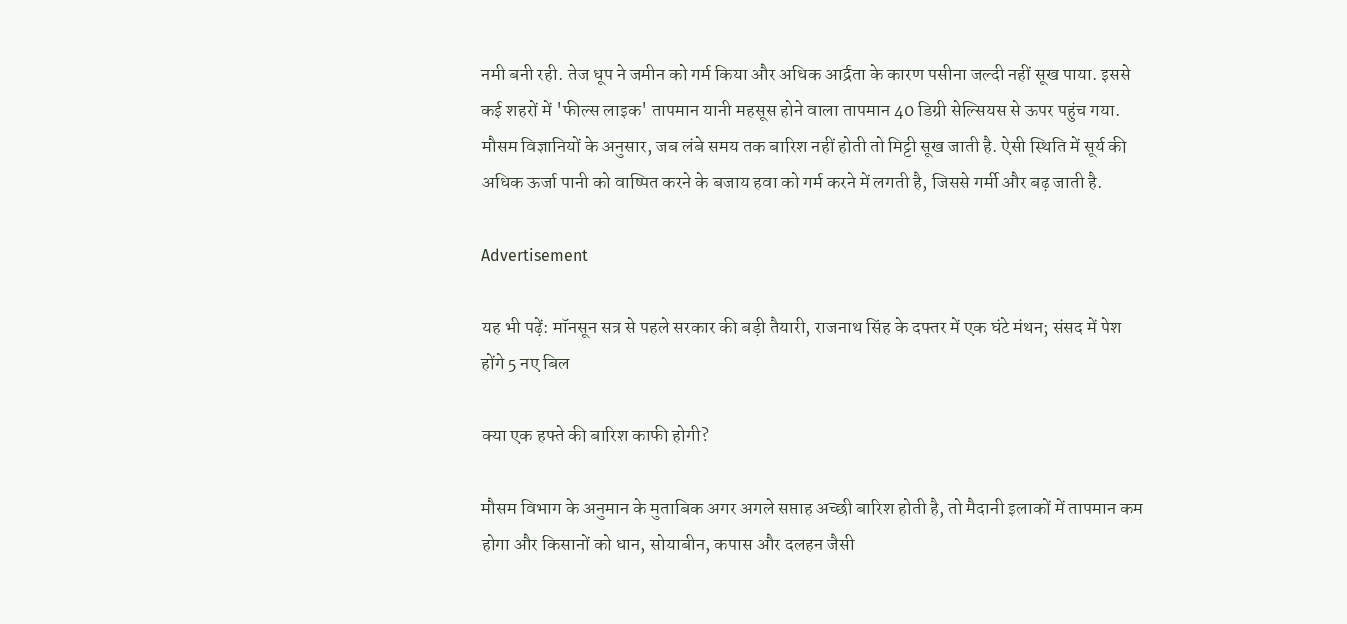नमी बनी रही. तेज धूप ने जमीन को गर्म किया और अधिक आर्द्रता के कारण पसीना जल्दी नहीं सूख पाया. इससे कई शहरों में 'फील्स लाइक' तापमान यानी महसूस होने वाला तापमान 40 डिग्री सेल्सियस से ऊपर पहुंच गया. मौसम विज्ञानियों के अनुसार, जब लंबे समय तक बारिश नहीं होती तो मिट्टी सूख जाती है. ऐसी स्थिति में सूर्य की अधिक ऊर्जा पानी को वाष्पित करने के बजाय हवा को गर्म करने में लगती है, जिससे गर्मी और बढ़ जाती है.

Advertisement

यह भी पढ़ें: मॉनसून सत्र से पहले सरकार की बड़ी तैयारी, राजनाथ सिंह के दफ्तर में एक घंटे मंथन; संसद में पेश होंगे 5 नए बिल

क्या एक हफ्ते की बारिश काफी होगी?

मौसम विभाग के अनुमान के मुताबिक अगर अगले सप्ताह अच्छी बारिश होती है, तो मैदानी इलाकों में तापमान कम होगा और किसानों को धान, सोयाबीन, कपास और दलहन जैसी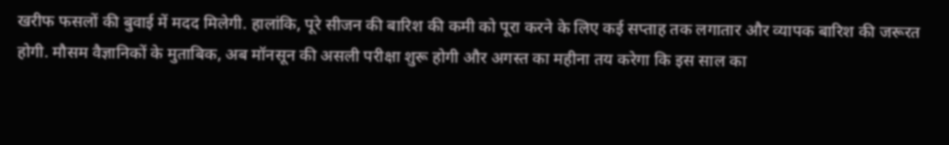खरीफ फसलों की बुवाई में मदद मिलेगी. हालांकि, पूरे सीजन की बारिश की कमी को पूरा करने के लिए कई सप्ताह तक लगातार और व्यापक बारिश की जरूरत होगी. मौसम वैज्ञानिकों के मुताबिक, अब मॉनसून की असली परीक्षा शुरू होगी और अगस्त का महीना तय करेगा कि इस साल का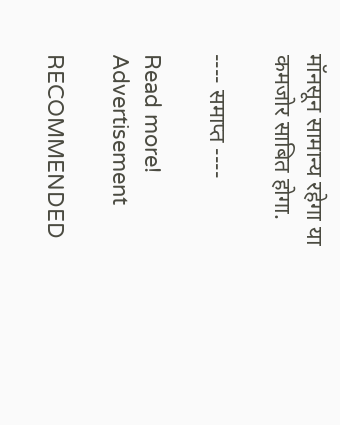मॉनसून सामान्य रहेगा या कमजोर साबित होगा.

---- समाप्त ----

Read more!
Advertisement

RECOMMENDED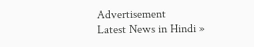Advertisement
Latest News in Hindi »